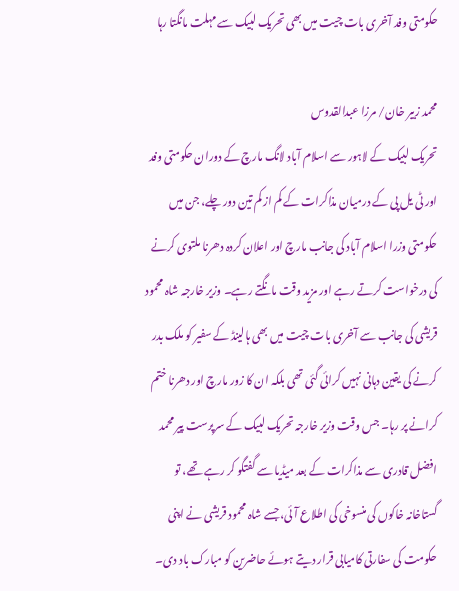حکومتی وفد آخری بات چیت میں بھی تحریک لبیک سے مہلت مانگتا رہا

محمد زبیر خان/ مرزا عبدالقدوس
تحریک لبیک کے لاہور سے اسلام آباد لانگ مارچ کے دوران حکومتی وفد اور ٹی یل پی کے درمیان مذاکرات کے کم از کم تین دور چلے، جن میں حکومتی وزرا اسلام آباد کی جانب مارچ اور اعلان کردہ دھرنا ملتوی کرنے کی درخواست کرتے رہے اور مزید وقت مانگتے رہے۔ وزیر خارجہ شاہ محمود قریشی کی جانب سے آخری بات چیت میں بھی ہالینڈ کے سفیر کو ملک بدر کرنے کی یقین دہانی نہیں کرائی گئی تھی بلکہ ان کا زور مارچ اور دھرنا ختم کرانے پر رہا۔ جس وقت وزیر خارجہ تحریک لبیک کے سرپرست پیر محمد افضل قادری سے مذاکرات کے بعد میڈیا سے گفتگو کر رہے تھے، تو گستاخانہ خاکوں کی منسوخی کی اطلاع آئی، جسے شاہ محمود قریشی نے اپنی حکومت کی سفارتی کامیابی قرار دیتے ہوئے حاضرین کو مبارک باد دی۔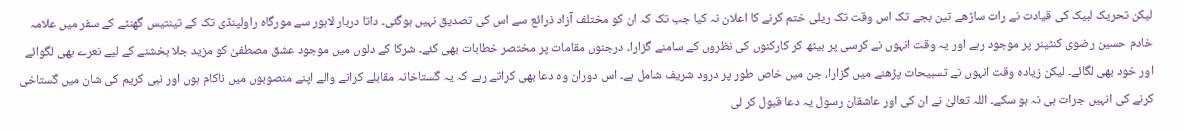لیکن تحریک لبیک کی قیادت نے رات ساڑھے تین بجے تک اس وقت تک ریلی ختم کرنے کا اعلان نہ کیا جب تک کہ ان کو مختلف آزاد ذرائع سے اس کی تصدیق نہیں ہوگئی۔ داتا دربار لاہور سے مورگاہ راولپنڈی تک کے تینتیس گھنٹے کے سفر میں علامہ خادم حسین رضوی کنٹینر پر موجود رہے اور یہ وقت انہوں نے کرسی پر بیٹھ کر کارکنوں کی نظروں کے سامنے گزارا۔ درجنوں مقامات پر مختصر خطابات بھی کئے۔ شرکا کے دلوں میں موجود عشق مصطفیٰ کو مزید جلا بخشنے کے لیے نعرے بھی لگوائے اور خود بھی لگائے۔ لیکن زیادہ وقت انہوں نے تسبیحات پڑھنے میں گزارا، جن میں خاص طور پر درود شریف شامل ہے۔ اس دوران وہ دعا بھی کراتے رہے کہ یہ گستاخانہ مقابلے کرانے والے اپنے منصوبوں میں ناکام ہوں اور نبی کریم کی شان میں گستاخی کرنے کی انہیں جرات ہی نہ ہو سکے۔ اللہ تعالیٰ نے ان کی اور عاشقان رسول یہ دعا قبول کر لی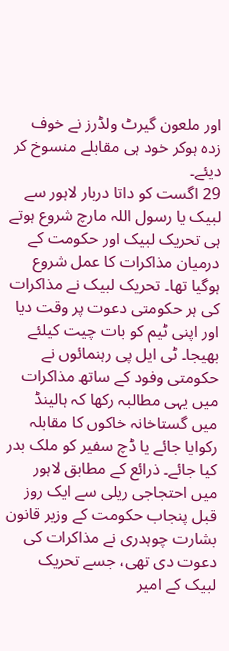اور ملعون گیرٹ ولڈرز نے خوف زدہ ہوکر خود ہی مقابلے منسوخ کر دیئے۔
29 اگست کو داتا دربار لاہور سے لبیک یا رسول اللہ مارچ شروع ہوتے ہی تحریک لبیک اور حکومت کے درمیان مذاکرات کا عمل شروع ہوگیا تھا۔ تحریک لبیک نے مذاکرات کی ہر حکومتی دعوت پر وقت دیا اور اپنی ٹیم کو بات چیت کیلئے بھیجا۔ ٹی ایل پی رہنمائوں نے حکومتی وفود کے ساتھ مذاکرات میں یہی مطالبہ رکھا کہ ہالینڈ میں گستاخانہ خاکوں کا مقابلہ رکوایا جائے یا ڈچ سفیر کو ملک بدر کیا جائے۔ ذرائع کے مطابق لاہور میں احتجاجی ریلی سے ایک روز قبل پنجاب حکومت کے وزیر قانون بشارت چوہدری نے مذاکرات کی دعوت دی تھی، جسے تحریک لبیک کے امیر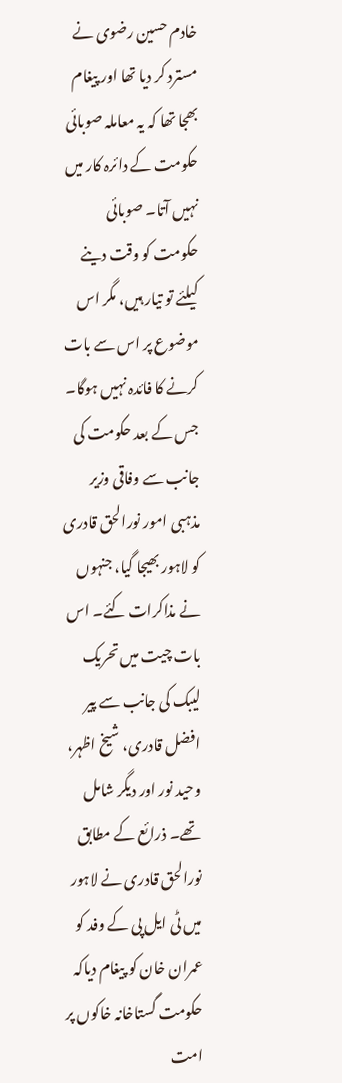خادم حسین رضوی نے مسترد کر دیا تھا اور پیغام بھجا تھا کہ یہ معاملہ صوبائی حکومت کے دائرہ کار میں نہیں آتا۔ صوبائی حکومت کو وقت دینے کیلئے تو تیار ہیں، مگر اس موضوع پر اس سے بات کرنے کا فائدہ نہیں ہوگا۔ جس کے بعد حکومت کی جانب سے وفاقی وزیر مذہبی امور نورالحق قادری کو لاہور بھیجا گیا، جنہوں نے مذاکرات کئے۔ اس بات چیت میں تحریک لیبک کی جانب سے پیر افضل قادری، شیخ اظہر، وحید نور اور دیگر شامل تھے۔ ذرائع کے مطابق نورالحق قادری نے لاہور میں ٹی ایل پی کے وفد کو عمران خان کو پیغام دیاکہ حکومت گستاخانہ خاکوں پر امت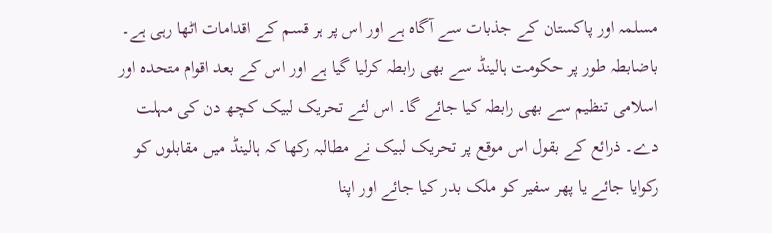مسلمہ اور پاکستان کے جذبات سے آگاہ ہے اور اس پر ہر قسم کے اقدامات اٹھا رہی ہے۔ باضابطہ طور پر حکومت ہالینڈ سے بھی رابطہ کرلیا گیا ہے اور اس کے بعد اقوام متحدہ اور اسلامی تنظیم سے بھی رابطہ کیا جائے گا۔ اس لئے تحریک لبیک کچھ دن کی مہلت دے۔ ذرائع کے بقول اس موقع پر تحریک لبیک نے مطالبہ رکھا کہ ہالینڈ میں مقابلوں کو رکوایا جائے یا پھر سفیر کو ملک بدر کیا جائے اور اپنا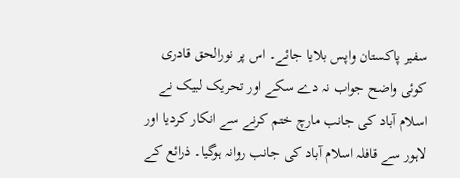سفیر پاکستان واپس بلایا جائے۔ اس پر نورالحق قادری کوئی واضح جواب نہ دے سکے اور تحریک لبیک نے اسلام آباد کی جانب مارچ ختم کرنے سے انکار کردیا اور لاہور سے قافلہ اسلام آباد کی جانب روانہ ہوگیا۔ ذرائع کے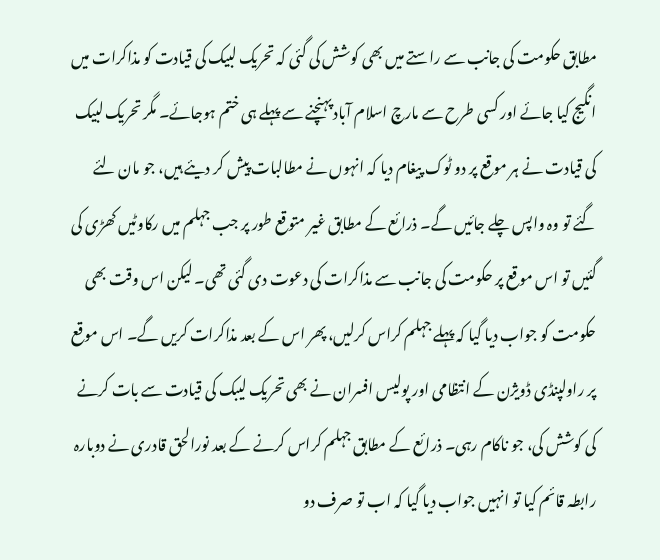مطابق حکومت کی جانب سے راستے میں بھی کوشش کی گئی کہ تحریک لبیک کی قیادت کو مذاکرات میں انگیج کیا جائے اور کسی طرح سے مارچ اسلام آباد پہنچنے سے پہلے ہی ختم ہوجائے۔ مگر تحریک لبیک کی قیادت نے ہر موقع پر دو ٹوک پیغام دیا کہ انہوں نے مطالبات پیش کر دیئے ہیں، جو مان لئے گئے تو وہ واپس چلے جائیں گے۔ ذرائع کے مطابق غیر متوقع طور پر جب جہلم میں رکاوٹیں کھڑی کی گئیں تو اس موقع پر حکومت کی جانب سے مذاکرات کی دعوت دی گئی تھی۔ لیکن اس وقت بھی حکومت کو جواب دیا گیا کہ پہلے جہلم کراس کرلیں، پھر اس کے بعد مذاکرات کریں گے۔ اس موقع پر راولپنڈی ڈویژن کے انتظامی اور پولیس افسران نے بھی تحریک لیبک کی قیادت سے بات کرنے کی کوشش کی، جو ناکام رہی۔ ذرائع کے مطابق جہلم کراس کرنے کے بعد نورالحق قادری نے دوبارہ رابطہ قائم کیا تو انہیں جواب دیا گیا کہ اب تو صرف دو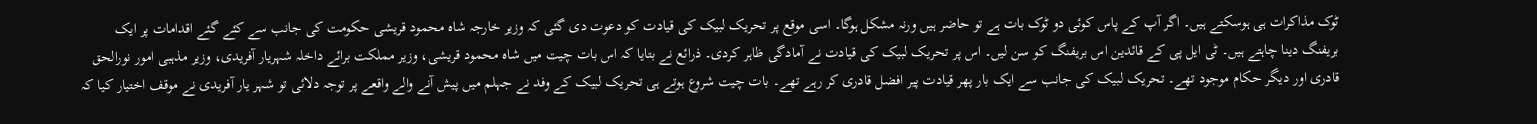ٹوک مذاکرات ہی ہوسکتے ہیں۔ اگر آپ کے پاس کوئی دو ٹوک بات ہے تو حاضر ہیں ورنہ مشکل ہوگا۔ اسی موقع پر تحریک لبیک کی قیادت کو دعوت دی گئی کہ وزیر خارجہ شاہ محمود قریشی حکومت کی جانب سے کئے گئے اقدامات پر ایک بریفنگ دینا چاہتے ہیں۔ ٹی ایل پی کے قائدین اس بریفنگ کو سن لیں۔ اس پر تحریک لبیک کی قیادت نے آمادگی ظاہر کردی۔ ذرائع نے بتایا کہ اس بات چیت میں شاہ محمود قریشی، وزیر مملکت برائے داخلہ شہریار آفریدی، وزیر مذہبی امور نورالحق قادری اور دیگر حکام موجود تھے۔ تحریک لبیک کی جانب سے ایک بار پھر قیادت پیر افضل قادری کر رہے تھے۔ بات چیت شروع ہوتے ہی تحریک لبیک کے وفد نے جہلم میں پیش آنے والے واقعے پر توجہ دلائی تو شہر یار آفریدی نے موقف اختیار کیا کہ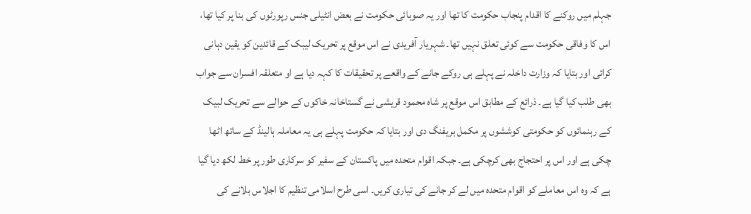جہلم میں روکنے کا اقدام پنجاب حکومت کا تھا اور یہ صوبائی حکومت نے بعض انٹیلی جنس رپورٹوں کی بنا پر کیا تھا، اس کا وفاقی حکومت سے کوئی تعلق نہیں تھا۔ شہریار آفریدی نے اس موقع پر تحریک لیبک کے قائدین کو یقین دہانی کرائی اور بتایا کہ وزارت داخلہ نے پہلے ہی روکے جانے کے واقعے پر تحقیقات کا کہہ دیا ہے او متعلقہ افسران سے جواب بھی طلب کیا گیا ہے۔ ذرائع کے مطابق اس موقع پر شاہ محمود قریشی نے گستاخانہ خاکوں کے حوالے سے تحریک لبیک کے رہنمائوں کو حکومتی کوششوں پر مکمل بریفنگ دی اور بتایا کہ حکومت پہلے ہی یہ معاملہ ہالینڈ کے ساتھ اٹھا چکی ہے اور اس پر احتجاج بھی کرچکی ہے۔ جبکہ اقوام متحدہ میں پاکستان کے سفیر کو سرکاری طور پر خط لکھ دیا گیا ہے کہ وہ اس معاملے کو اقوام متحدہ میں لے کر جانے کی تیاری کریں۔ اسی طرح اسلامی تنظیم کا اجلاس بلانے کی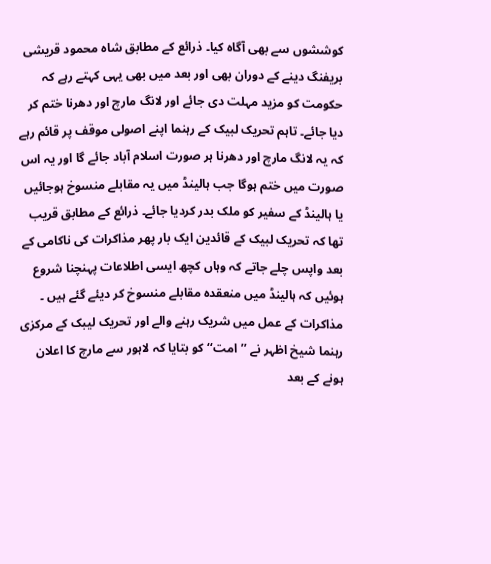کوششوں سے بھی آگاہ کیا۔ ذرائع کے مطابق شاہ محمود قریشی بریفنگ دینے کے دوران بھی اور بعد میں بھی یہی کہتے رہے کہ حکومت کو مزید مہلت دی جائے اور لانگ مارچ اور دھرنا ختم کر دیا جائے۔ تاہم تحریک لبیک کے رہنما اپنے اصولی موقف پر قائم رہے کہ یہ لانگ مارچ اور دھرنا ہر صورت اسلام آباد جائے گا اور یہ اس صورت میں ختم ہوگا جب ہالینڈ میں یہ مقابلے منسوخ ہوجائیں یا ہالینڈ کے سفیر کو ملک بدر کردیا جائے۔ ذرائع کے مطابق قریب تھا کہ تحریک لبیک کے قائدین ایک بار پھر مذاکرات کی ناکامی کے بعد واپس چلے جاتے کہ وہاں کچھ ایسی اطلاعات پہنچنا شروع ہوئیں کہ ہالینڈ میں منعقدہ مقابلے منسوخ کر دیئے گئے ہیں ۔
مذاکرات کے عمل میں شریک رہنے والے اور تحریک لیبک کے مرکزی رہنما شیخ اظہر نے ’’امت‘‘ کو بتایا کہ لاہور سے مارچ کا اعلان ہونے کے بعد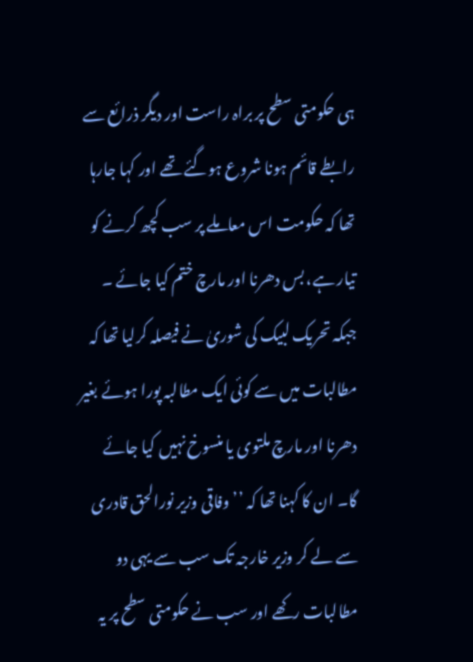ہی حکومتی سطح پر براہ راست اور دیگر ذرائع سے رابطے قائم ہونا شروع ہوگئے تھے اور کہا جارہا تھا کہ حکومت اس معاملے پر سب کچھ کرنے کو تیار ہے، بس دھرنا اور مارچ ختم کیا جائے ۔ جبکہ تحریک لبیک کی شوریٰ نے فیصلہ کرلیا تھا کہ مطالبات میں سے کوئی ایک مطالبہ پورا ہوئے بغیر دھرنا اور مارچ ملتوی یا منسوخ نہیں کیا جائے گا۔ ان کا کہنا تھا کہ ’’وفاقی وزیر نورالحق قادری سے لے کر وزیر خارجہ تک سب سے یہی دو مطالبات رکھے اور سب نے حکومتی سطح پر یہ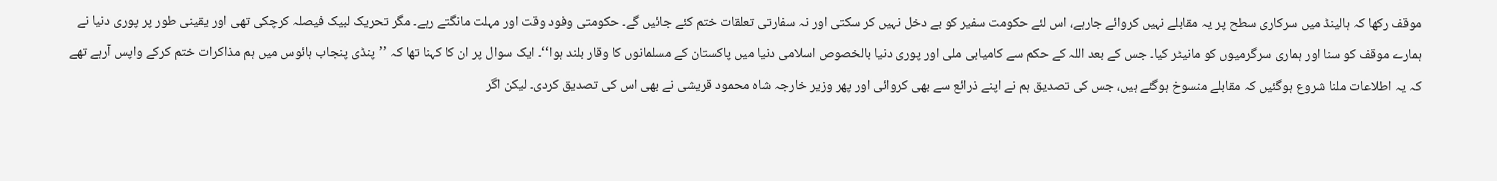موقف رکھا کہ ہالینڈ میں سرکاری سطح پر یہ مقابلے نہیں کروائے جارہے، اس لئے حکومت سفیر کو بے دخل نہیں کر سکتی اور نہ سفارتی تعلقات ختم کئے جائیں گے۔ حکومتی وفود وقت اور مہلت مانگتے رہے۔ مگر تحریک لبیک فیصلہ کرچکی تھی اور یقینی طور پر پوری دنیا نے ہمارے موقف کو سنا اور ہماری سرگرمیوں کو مانیٹر کیا۔ جس کے بعد اللہ کے حکم سے کامیابی ملی اور پوری دنیا بالخصوص اسلامی دنیا میں پاکستان کے مسلمانوں کا وقار بلند ہوا‘‘۔ ایک سوال پر ان کا کہنا تھا کہ ’’پنڈی پنجاب ہائوس میں ہم مذاکرات ختم کرکے واپس آرہے تھے کہ یہ اطلاعات ملنا شروع ہوگئیں کہ مقابلے منسوخ ہوگئے ہیں، جس کی تصدیق ہم نے اپنے ذرائع سے بھی کروائی اور پھر وزیر خارجہ شاہ محمود قریشی نے بھی اس کی تصدیق کردی۔ لیکن اگر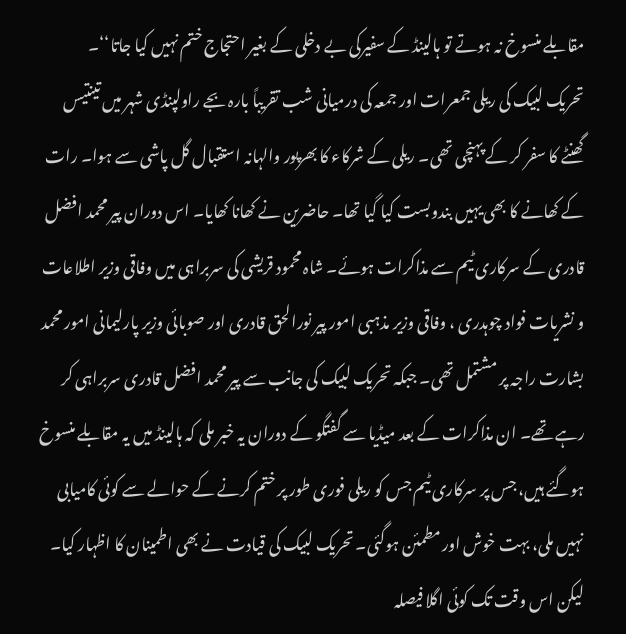مقابلے منسوخ نہ ہوتے تو ہالینڈ کے سفیرکی بے دخلی کے بغیر احتجاج ختم نہیں کیا جاتا‘‘۔
تحریک لبیک کی ریلی جمعرات اور جمعہ کی درمیانی شب تقریباً بارہ بجے راولپنڈی شہر میں تینتیس گھنٹے کا سفر کر کے پہنچی تھی۔ ریلی کے شرکاء کا بھرپور والہانہ استقبال گل پاشی سے ہوا۔ رات کے کھانے کا بھی یہیں بندوبست کیا گیا تھا۔ حاضرین نے کھانا کھایا۔ اس دوران پیر محمد افضل قادری کے سرکاری ٹیم سے مذاکرات ہوئے۔ شاہ محمود قریشی کی سربراہی میں وفاقی وزیر اطلاعات و نشریات فواد چوہدری ، وفاقی وزیر مذہبی امور پیر نورالحق قادری اور صوبائی وزیر پارلیمانی امور محمد بشارت راجہ پر مشتمل تھی۔ جبکہ تحریک لبیک کی جانب سے پیر محمد افضل قادری سربراہی کر رہے تھے۔ ان مذاکرات کے بعد میڈیا سے گفتگو کے دوران یہ خبر ملی کہ ہالینڈ میں یہ مقابلے منسوخ ہوگئے ہیں، جس پر سرکاری ٹیم جس کو ریلی فوری طور پر ختم کرنے کے حوالے سے کوئی کامیابی نہیں ملی، بہت خوش اور مطمئن ہوگئی۔ تحریک لبیک کی قیادت نے بھی اطمینان کا اظہار کیا۔ لیکن اس وقت تک کوئی اگلا فیصلہ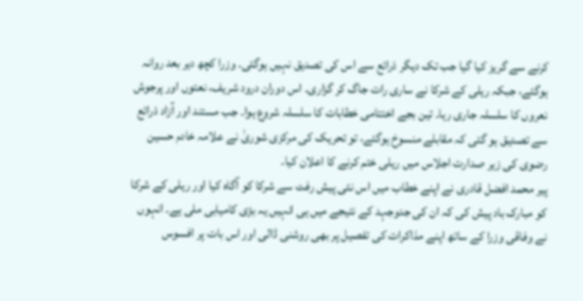کرنے سے گریز کیا گیا جب تک دیگر ذرائع سے اس کی تصدیق نہیں ہوگئی۔ وزرا کچھ دیر بعد روانہ ہوگئے، جبکہ ریلی کے شرکا نے ساری رات جاگ کر گزاری۔ اس دوران درود شریف، نعتوں اور پرجوش نعروں کا سلسلہ جاری رہا۔ تین بجے اختتامی خطابات کا سلسلہ شروع ہوا۔ جب مستند اور آزاد ذرائع سے تصدیق ہو گئی کہ مقابلے منسوخ ہوگئے، تو تحریک کی مرکزی شوریٰ نے علامہ خادم حسین رضوی کی زیر صدارت اجلاس میں ریلی ختم کرنے کا اعلان کیا۔
پیر محمد افضل قادری نے اپنے خطاب میں اس نئی پیش رفت سے شرکا کو آگاہ کیا اور ریلی کے شرکا کو مبارک باد پیش کی کہ ان کی جدوجہد کے نتیجے میں ہی انہیں یہ بڑی کامیابی ملی ہے۔ انہوں نے وفاقی وزرا کے ساتھ اپنے مذاکرات کی تفصیل پر بھی روشنی ڈالی اور اس بات پر افسوس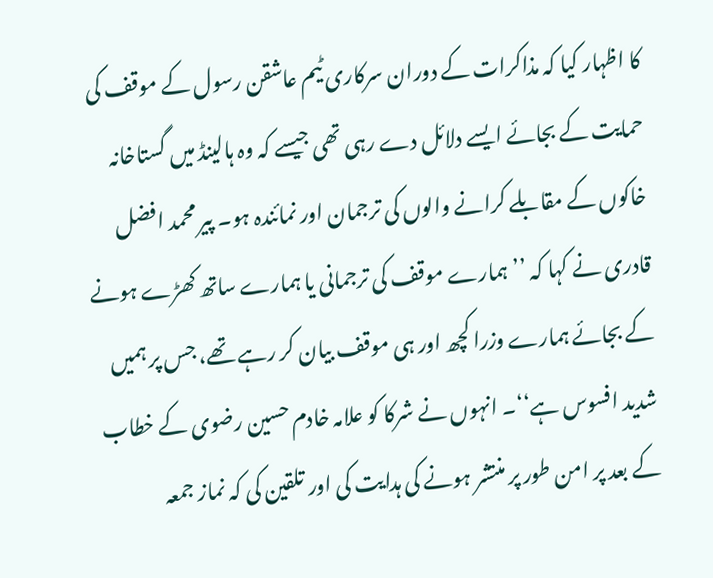کا اظہار کیا کہ مذاکرات کے دوران سرکاری ٹیم عاشقن رسول کے موقف کی حمایت کے بجائے ایسے دلائل دے رہی تھی جیسے کہ وہ ہالینڈ میں گستاخانہ خاکوں کے مقابلے کرانے والوں کی ترجمان اور نمائندہ ہو۔ پیر محمد افضل قادری نے کہا کہ ’’ہمارے موقف کی ترجمانی یا ہمارے ساتھ کھڑے ہونے کے بجائے ہمارے وزرا کچھ اور ہی موقف بیان کر رہے تھے، جس پر ہمیں شدید افسوس ہے‘‘۔ انہوں نے شرکا کو علامہ خادم حسین رضوی کے خطاب کے بعد پر امن طور پر منتشر ہونے کی ہدایت کی اور تلقین کی کہ نماز جمعہ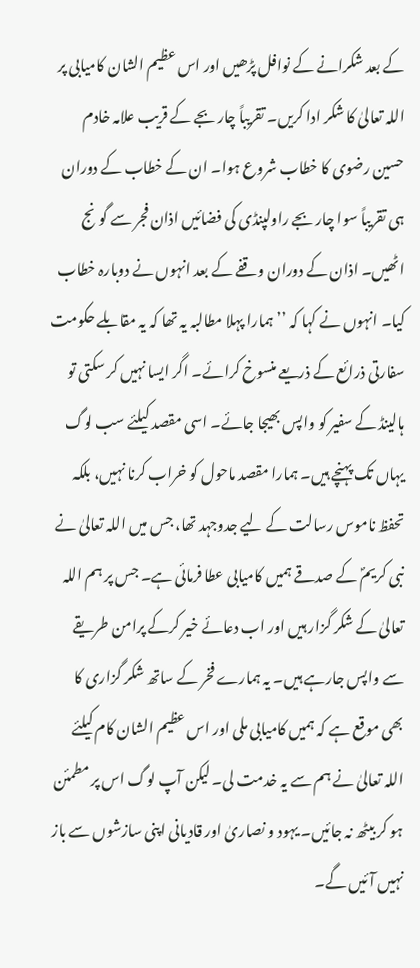کے بعد شکرانے کے نوافل پڑھیں اور اس عظیم الشان کامیابی پر اللہ تعالیٰ کا شکر ادا کریں۔ تقریباً چار بجے کے قریب علامہ خادم حسین رضوی کا خطاب شروع ہوا۔ ان کے خطاب کے دوران ہی تقریباً سوا چار بجے راولپنڈی کی فضائیں اذان فجر سے گونج اٹھیں۔ اذان کے دوران وقفے کے بعد انہوں نے دوبارہ خطاب کیا۔ انہوں نے کہا کہ ’’ہمارا پہلا مطالبہ یہ تھا کہ یہ مقابلے حکومت سفارتی ذرائع کے ذریعے منسوخ کرائے۔ اگر ایسا نہیں کر سکتی تو ہالینڈ کے سفیر کو واپس بھیجا جائے۔ اسی مقصد کیلئے سب لوگ یہاں تک پہنچے ہیں۔ ہمارا مقصد ماحول کو خراب کرنا نہیں، بلکہ تحفظ ناموس رسالت کے لیے جدوجہد تھا، جس میں اللہ تعالیٰ نے نبی کریمؐ کے صدقے ہمیں کامیابی عطا فرمائی ہے۔ جس پر ہم اللہ تعالیٰ کے شکر گزار ہیں اور اب دعائے خیر کرکے پرامن طریقے سے واپس جارہے ہیں۔ یہ ہمارے فخر کے ساتھ شکر گزاری کا بھی موقع ہے کہ ہمیں کامیابی ملی اور اس عظیم الشان کام کیلئے اللہ تعالیٰ نے ہم سے یہ خدمت لی۔ لیکن آپ لوگ اس پر مطمئن ہو کر بیٹھ نہ جائیں۔ یہود و نصاریٰ اور قادیانی اپنی سازشوں سے باز نہیں آئیں گے۔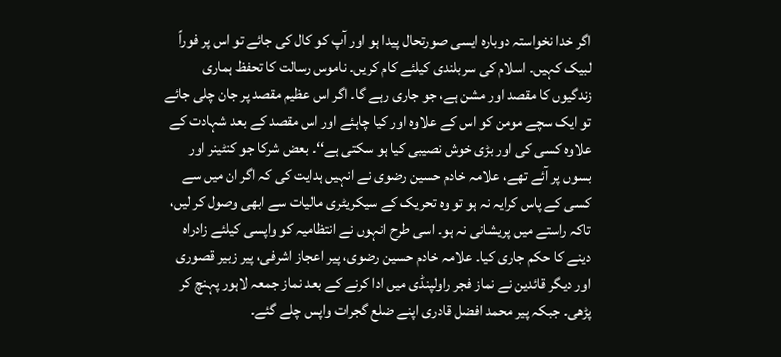اگر خدا نخواستہ دوبارہ ایسی صورتحال پیدا ہو اور آپ کو کال کی جائے تو اس پر فوراً لبیک کہیں۔ اسلام کی سربلندی کیلئے کام کریں۔ ناموس رسالت کا تحفظ ہماری زندگیوں کا مقصد اور مشن ہے، جو جاری رہے گا۔ اگر اس عظیم مقصد پر جان چلی جائے تو ایک سچے مومن کو اس کے علاوہ اور کیا چاہئے اور اس مقصد کے بعد شہادت کے علاوہ کسی کی اور بڑی خوش نصیبی کیا ہو سکتی ہے‘‘۔ بعض شرکا جو کنٹینر اور بسوں پر آئے تھے، علامہ خادم حسین رضوی نے انہیں ہدایت کی کہ اگر ان میں سے کسی کے پاس کرایہ نہ ہو تو وہ تحریک کے سیکریٹری مالیات سے ابھی وصول کر لیں، تاکہ راستے میں پریشانی نہ ہو۔ اسی طرح انہوں نے انتظامیہ کو واپسی کیلئے زادراہ دینے کا حکم جاری کیا۔ علامہ خادم حسین رضوی، پیر اعجاز اشرفی، پیر زبیر قصوری اور دیگر قائدین نے نماز فجر راولپنڈی میں ادا کرنے کے بعد نماز جمعہ لاہور پہنچ کر پڑھی۔ جبکہ پیر محمد افضل قادری اپنے ضلع گجرات واپس چلے گئے۔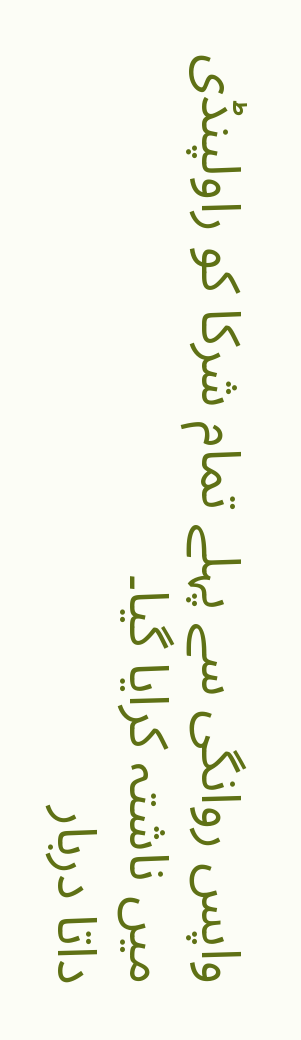واپس روانگی سے پہلے تمام شرکا کو راولپنڈی میں ناشتہ کرایا گیا۔
داتا دربار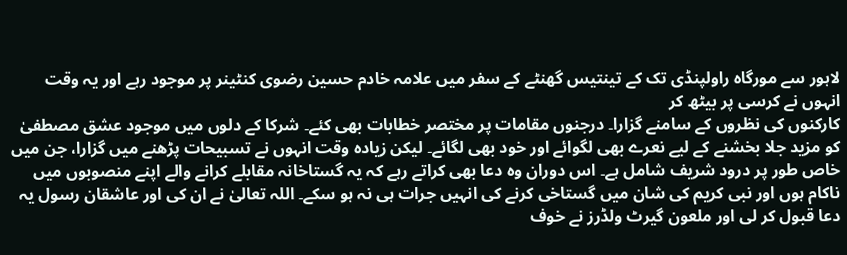لاہور سے مورگاہ راولپنڈی تک کے تینتیس گھنٹے کے سفر میں علامہ خادم حسین رضوی کنٹینر پر موجود رہے اور یہ وقت انہوں نے کرسی پر بیٹھ کر
کارکنوں کی نظروں کے سامنے گزارا۔ درجنوں مقامات پر مختصر خطابات بھی کئے۔ شرکا کے دلوں میں موجود عشق مصطفیٰ کو مزید جلا بخشنے کے لیے نعرے بھی لگوائے اور خود بھی لگائے۔ لیکن زیادہ وقت انہوں نے تسبیحات پڑھنے میں گزارا، جن میں خاص طور پر درود شریف شامل ہے۔ اس دوران وہ دعا بھی کراتے رہے کہ یہ گستاخانہ مقابلے کرانے والے اپنے منصوبوں میں ناکام ہوں اور نبی کریم کی شان میں گستاخی کرنے کی انہیں جرات ہی نہ ہو سکے۔ اللہ تعالیٰ نے ان کی اور عاشقان رسول یہ دعا قبول کر لی اور ملعون گیرٹ ولڈرز نے خوف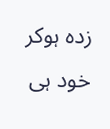زدہ ہوکر خود ہی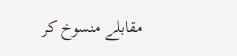مقابلے منسوخ کر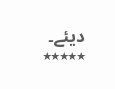دیئے۔
٭٭٭٭٭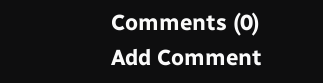Comments (0)
Add Comment